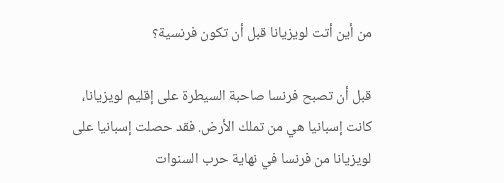من أين أتت لويزيانا قبل أن تكون فرنسية؟

قبل أن تصبح فرنسا صاحبة السيطرة على إقليم لويزيانا، كانت إسبانيا هي من تملك الأرض. فقد حصلت إسبانيا على لويزيانا من فرنسا في نهاية حرب السنوات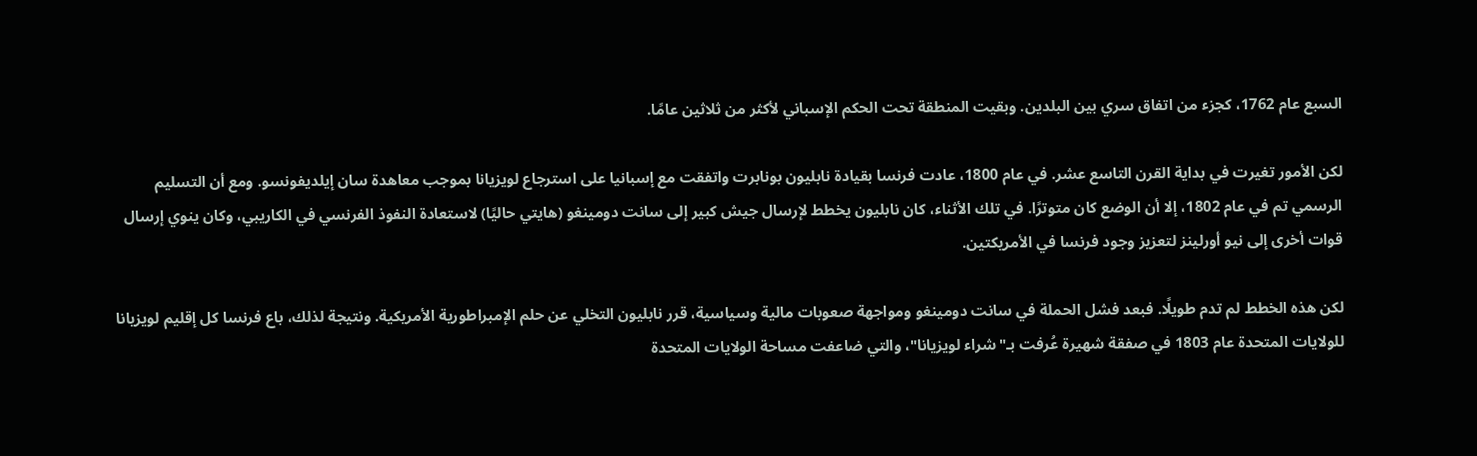السبع عام 1762، كجزء من اتفاق سري بين البلدين. وبقيت المنطقة تحت الحكم الإسباني لأكثر من ثلاثين عامًا.

لكن الأمور تغيرت في بداية القرن التاسع عشر. في عام 1800، عادت فرنسا بقيادة نابليون بونابرت واتفقت مع إسبانيا على استرجاع لويزيانا بموجب معاهدة سان إيلديفونسو. ومع أن التسليم الرسمي تم في عام 1802، إلا أن الوضع كان متوترًا. في تلك الأثناء، كان نابليون يخطط لإرسال جيش كبير إلى سانت دومينغو (هايتي حاليًا) لاستعادة النفوذ الفرنسي في الكاريبي، وكان ينوي إرسال قوات أخرى إلى نيو أورلينز لتعزيز وجود فرنسا في الأمريكتين.

لكن هذه الخطط لم تدم طويلًا. فبعد فشل الحملة في سانت دومينغو ومواجهة صعوبات مالية وسياسية، قرر نابليون التخلي عن حلم الإمبراطورية الأمريكية. ونتيجة لذلك، باع فرنسا كل إقليم لويزيانا للولايات المتحدة عام 1803 في صفقة شهيرة عُرفت بـ"شراء لويزيانا"، والتي ضاعفت مساحة الولايات المتحدة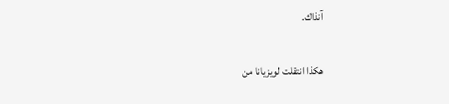آنذاك.

هكذا انتقلت لويزيانا من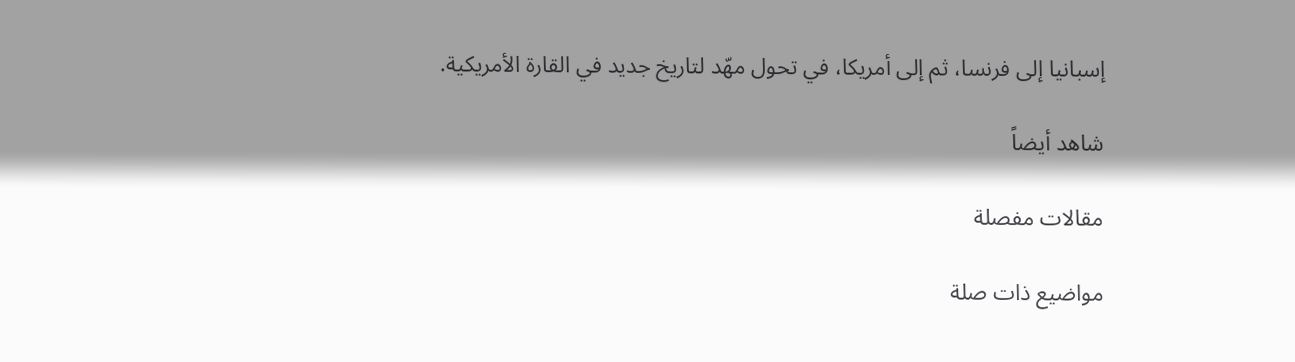إسبانيا إلى فرنسا، ثم إلى أمريكا، في تحول مهّد لتاريخ جديد في القارة الأمريكية.

شاهد أيضاً

مقالات مفصلة

مواضيع ذات صلة